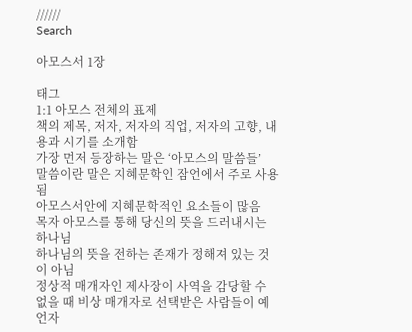//////
Search

아모스서 1장

태그
1:1 아모스 전체의 표제
책의 제목, 저자, 저자의 직업, 저자의 고향, 내용과 시기를 소개함
가장 먼저 등장하는 말은 ‘아모스의 말씀들’
말씀이란 말은 지혜문학인 잠언에서 주로 사용됨
아모스서안에 지혜문학적인 요소들이 많음
목자 아모스를 통해 당신의 뜻을 드러내시는 하나님
하나님의 뜻을 전하는 존재가 정해져 있는 것이 아님
정상적 매개자인 제사장이 사역을 감당할 수 없을 때 비상 매개자로 선택받은 사람들이 예언자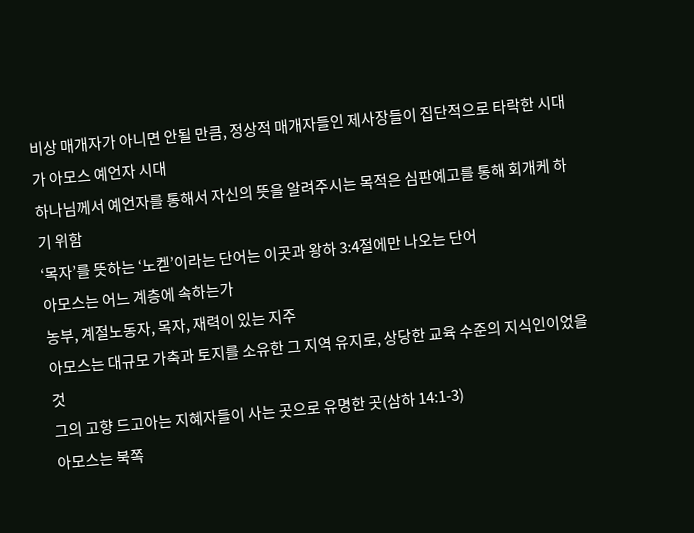비상 매개자가 아니면 안될 만큼, 정상적 매개자들인 제사장들이 집단적으로 타락한 시대가 아모스 예언자 시대
하나님께서 예언자를 통해서 자신의 뜻을 알려주시는 목적은 심판예고를 통해 회개케 하기 위함
‘목자’를 뜻하는 ‘노켇’이라는 단어는 이곳과 왕하 3:4절에만 나오는 단어
아모스는 어느 계층에 속하는가
농부, 계절노동자, 목자, 재력이 있는 지주
아모스는 대규모 가축과 토지를 소유한 그 지역 유지로, 상당한 교육 수준의 지식인이었을 것
그의 고향 드고아는 지혜자들이 사는 곳으로 유명한 곳(삼하 14:1-3)
아모스는 북쪽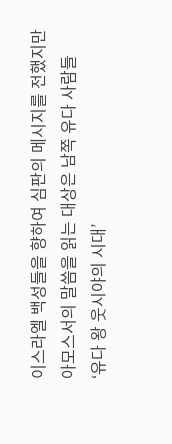이스라엘 백성들을 향하여 심판의 메시지를 전했지만 아모스서의 말씀을 읽는 대상은 남쪽 유다 사람들
‘유다 왕 웃시야의 시대’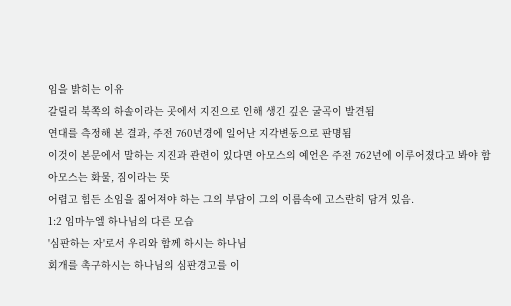임을 밝히는 이유
갈릴리 북쪽의 하솔이라는 곳에서 지진으로 인해 생긴 깊은 굴곡이 발견됨
연대를 측정해 본 결과, 주전 760년경에 일어난 지각변동으로 판명됨
이것이 본문에서 말하는 지진과 관련이 있다면 아모스의 예언은 주전 762년에 이루어졌다고 봐야 함
아모스는 화물, 짐이라는 뜻
어렵고 힘든 소임을 짊어져야 하는 그의 부담이 그의 이름속에 고스란히 담겨 있음.
1:2 임마누엘 하나님의 다른 모습
'심판하는 자'로서 우리와 함께 하시는 하나님
회개를 촉구하시는 하나님의 심판경고를 이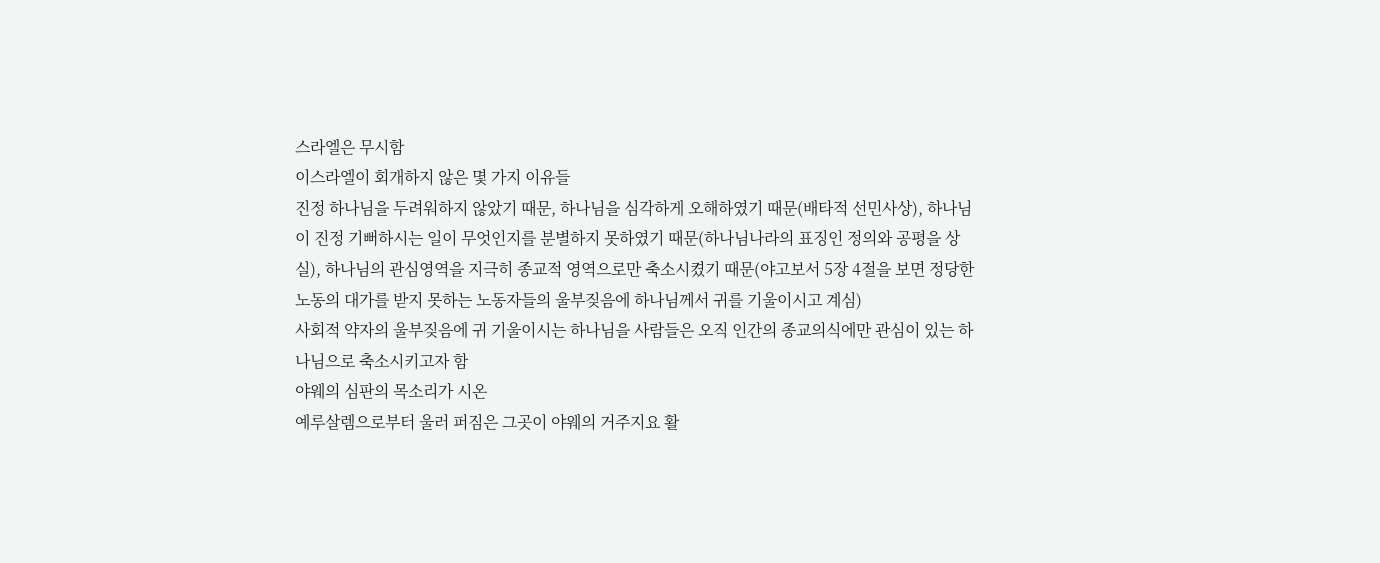스라엘은 무시함
이스라엘이 회개하지 않은 몇 가지 이유들
진정 하나님을 두려워하지 않았기 때문, 하나님을 심각하게 오해하였기 때문(배타적 선민사상), 하나님이 진정 기뻐하시는 일이 무엇인지를 분별하지 못하였기 때문(하나님나라의 표징인 정의와 공평을 상실), 하나님의 관심영역을 지극히 종교적 영역으로만 축소시켰기 때문(야고보서 5장 4절을 보면 정당한 노동의 대가를 받지 못하는 노동자들의 울부짖음에 하나님께서 귀를 기울이시고 계심)
사회적 약자의 울부짖음에 귀 기울이시는 하나님을 사람들은 오직 인간의 종교의식에만 관심이 있는 하나님으로 축소시키고자 함
야웨의 심판의 목소리가 시온
예루살렘으로부터 울러 퍼짐은 그곳이 야웨의 거주지요 활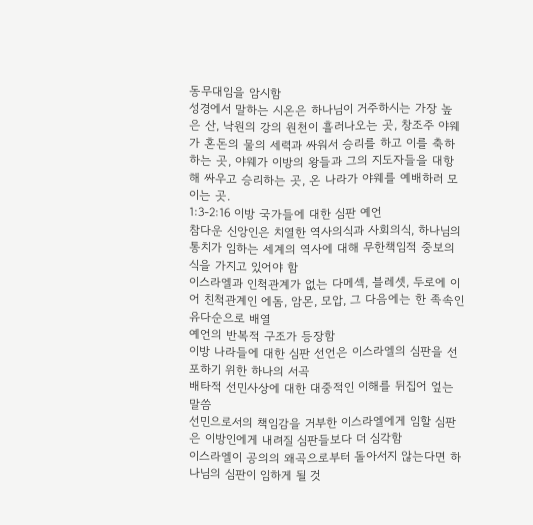동무대임을 암시함
성경에서 말하는 시온은 하나님이 거주하시는 가장 높은 산, 낙원의 강의 원천이 흘러나오는 곳, 창조주 야웨가 혼돈의 물의 세력과 싸워서 승리를 하고 이를 축하하는 곳, 야웨가 이방의 왕들과 그의 지도자들을 대항해 싸우고 승리하는 곳, 온 나라가 야웨를 예배하러 모이는 곳.
1:3-2:16 이방 국가들에 대한 심판 예언
참다운 신앙인은 치열한 역사의식과 사회의식, 하나님의 통치가 임하는 세계의 역사에 대해 무한책임적 중보의식을 가지고 있어야 함
이스라엘과 인척관계가 없는 다메섹, 블레셋, 두로에 이어 친척관계인 에돔, 암몬, 모압, 그 다음에는 한 족속인 유다순으로 배열
예언의 반복적 구조가 등장함
이방 나라들에 대한 심판 선언은 이스라엘의 심판을 선포하기 위한 하나의 서곡
배타적 선민사상에 대한 대중적인 이해를 뒤집어 엎는 말씀
선민으로서의 책임감을 거부한 이스라엘에게 임할 심판은 이방인에게 내려질 심판들보다 더 심각함
이스라엘이 공의의 왜곡으로부터 돌아서지 않는다면 하나님의 심판이 임하게 될 것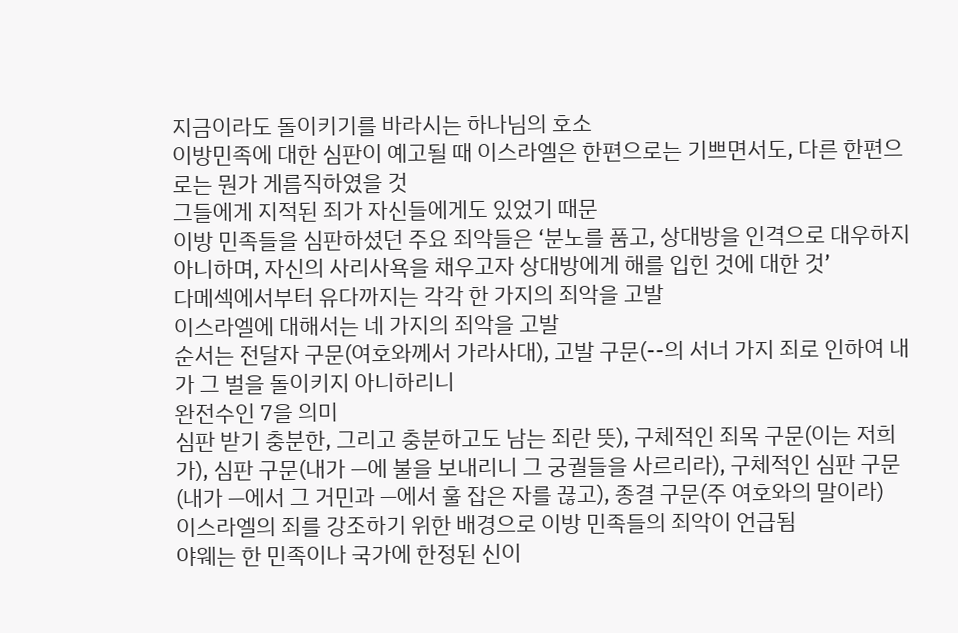지금이라도 돌이키기를 바라시는 하나님의 호소
이방민족에 대한 심판이 예고될 때 이스라엘은 한편으로는 기쁘면서도, 다른 한편으로는 뭔가 게름직하였을 것
그들에게 지적된 죄가 자신들에게도 있었기 때문
이방 민족들을 심판하셨던 주요 죄악들은 ‘분노를 품고, 상대방을 인격으로 대우하지 아니하며, 자신의 사리사욕을 채우고자 상대방에게 해를 입힌 것에 대한 것’
다메섹에서부터 유다까지는 각각 한 가지의 죄악을 고발
이스라엘에 대해서는 네 가지의 죄악을 고발
순서는 전달자 구문(여호와께서 가라사대), 고발 구문(--의 서너 가지 죄로 인하여 내가 그 벌을 돌이키지 아니하리니
완전수인 7을 의미
심판 받기 충분한, 그리고 충분하고도 남는 죄란 뜻), 구체적인 죄목 구문(이는 저희가), 심판 구문(내가 —에 불을 보내리니 그 궁궐들을 사르리라), 구체적인 심판 구문(내가 —에서 그 거민과 —에서 훌 잡은 자를 끊고), 종결 구문(주 여호와의 말이라)
이스라엘의 죄를 강조하기 위한 배경으로 이방 민족들의 죄악이 언급됨
야웨는 한 민족이나 국가에 한정된 신이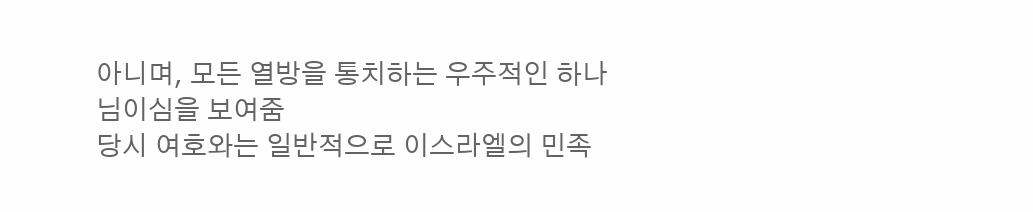아니며, 모든 열방을 통치하는 우주적인 하나님이심을 보여줌
당시 여호와는 일반적으로 이스라엘의 민족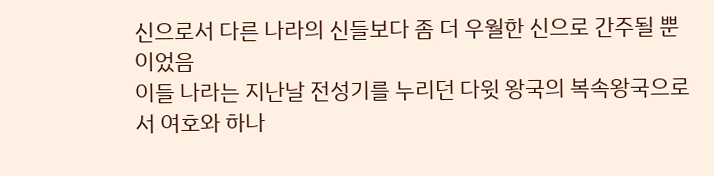신으로서 다른 나라의 신들보다 좀 더 우월한 신으로 간주될 뿐이었음
이들 나라는 지난날 전성기를 누리던 다윗 왕국의 복속왕국으로서 여호와 하나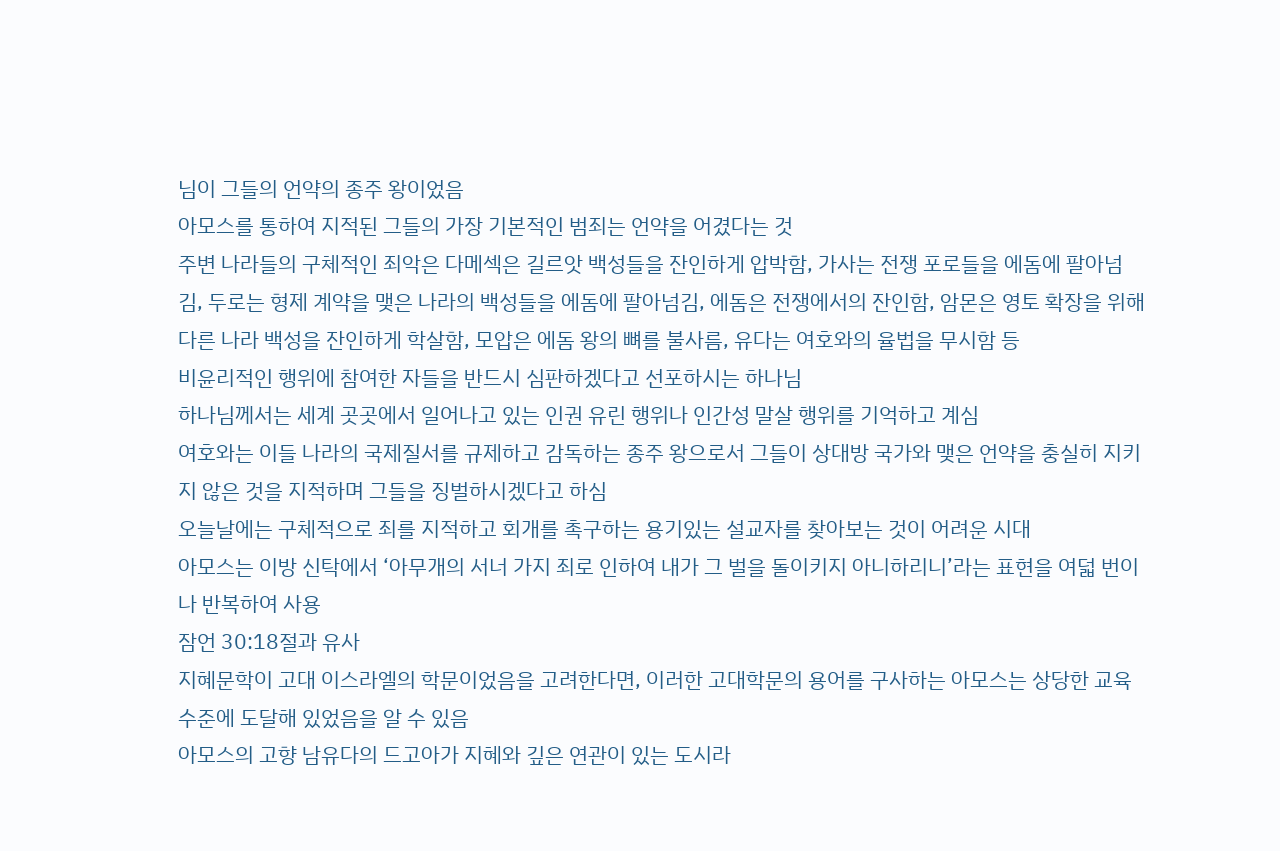님이 그들의 언약의 종주 왕이었음
아모스를 통하여 지적된 그들의 가장 기본적인 범죄는 언약을 어겼다는 것
주변 나라들의 구체적인 죄악은 다메섹은 길르앗 백성들을 잔인하게 압박함, 가사는 전쟁 포로들을 에돔에 팔아넘김, 두로는 형제 계약을 맺은 나라의 백성들을 에돔에 팔아넘김, 에돔은 전쟁에서의 잔인함, 암몬은 영토 확장을 위해 다른 나라 백성을 잔인하게 학살함, 모압은 에돔 왕의 뼈를 불사름, 유다는 여호와의 율법을 무시함 등
비윤리적인 행위에 참여한 자들을 반드시 심판하겠다고 선포하시는 하나님
하나님께서는 세계 곳곳에서 일어나고 있는 인권 유린 행위나 인간성 말살 행위를 기억하고 계심
여호와는 이들 나라의 국제질서를 규제하고 감독하는 종주 왕으로서 그들이 상대방 국가와 맺은 언약을 충실히 지키지 않은 것을 지적하며 그들을 징벌하시겠다고 하심
오늘날에는 구체적으로 죄를 지적하고 회개를 촉구하는 용기있는 설교자를 찾아보는 것이 어려운 시대
아모스는 이방 신탁에서 ‘아무개의 서너 가지 죄로 인하여 내가 그 벌을 돌이키지 아니하리니’라는 표현을 여덟 번이나 반복하여 사용
잠언 30:18절과 유사
지혜문학이 고대 이스라엘의 학문이었음을 고려한다면, 이러한 고대학문의 용어를 구사하는 아모스는 상당한 교육수준에 도달해 있었음을 알 수 있음
아모스의 고향 남유다의 드고아가 지혜와 깊은 연관이 있는 도시라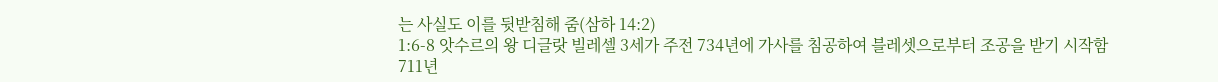는 사실도 이를 뒷받침해 줌(삼하 14:2)
1:6-8 앗수르의 왕 디글랏 빌레셀 3세가 주전 734년에 가사를 침공하여 블레셋으로부터 조공을 받기 시작함
711년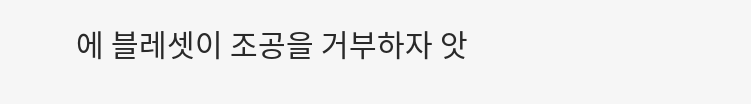에 블레셋이 조공을 거부하자 앗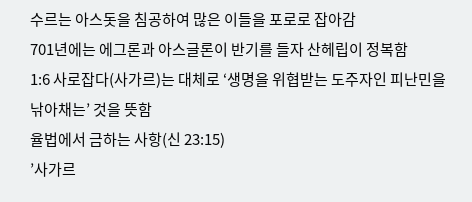수르는 아스돗을 침공하여 많은 이들을 포로로 잡아감
701년에는 에그론과 아스글론이 반기를 들자 산헤립이 정복함
1:6 사로잡다(사가르)는 대체로 ‘생명을 위협받는 도주자인 피난민을 낚아채는’ 것을 뜻함
율법에서 금하는 사항(신 23:15)
’사가르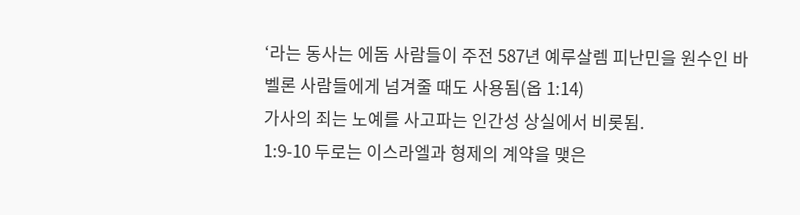‘라는 동사는 에돔 사람들이 주전 587년 예루살렘 피난민을 원수인 바벨론 사람들에게 넘겨줄 때도 사용됨(옵 1:14)
가사의 죄는 노예를 사고파는 인간성 상실에서 비롯됨.
1:9-10 두로는 이스라엘과 형제의 계약을 맺은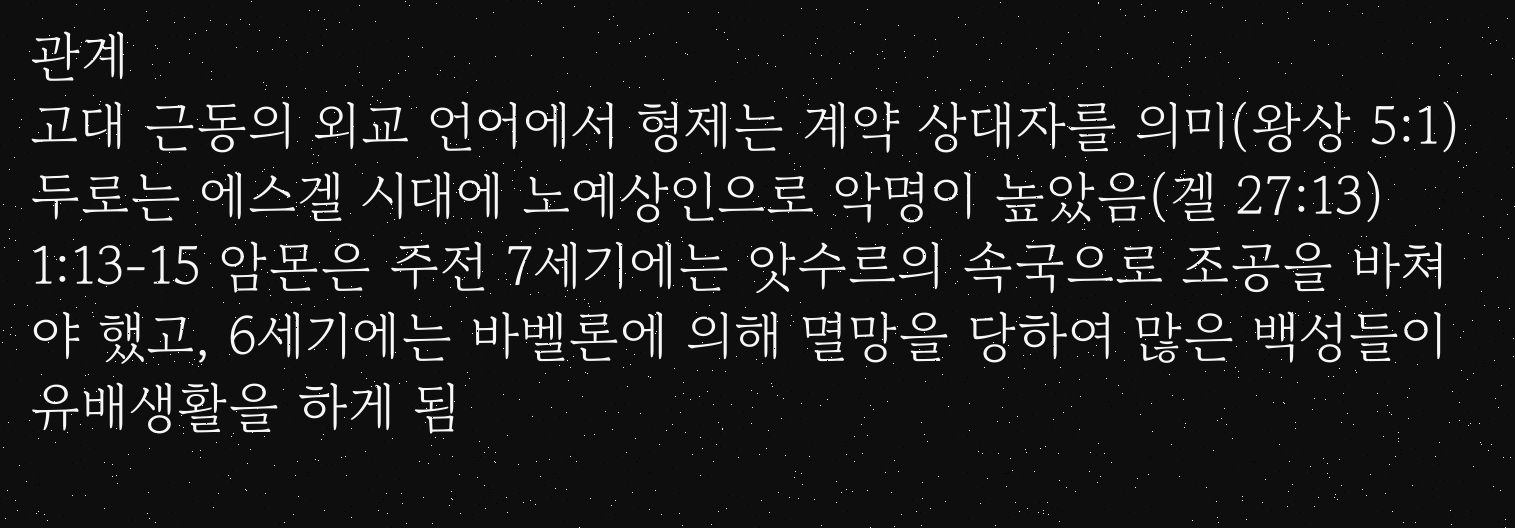관계
고대 근동의 외교 언어에서 형제는 계약 상대자를 의미(왕상 5:1)
두로는 에스겔 시대에 노예상인으로 악명이 높았음(겔 27:13)
1:13-15 암몬은 주전 7세기에는 앗수르의 속국으로 조공을 바쳐야 했고, 6세기에는 바벨론에 의해 멸망을 당하여 많은 백성들이 유배생활을 하게 됨